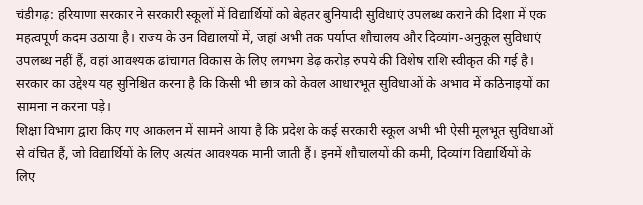चंडीगढ़: हरियाणा सरकार ने सरकारी स्कूलों में विद्यार्थियों को बेहतर बुनियादी सुविधाएं उपलब्ध कराने की दिशा में एक महत्वपूर्ण कदम उठाया है। राज्य के उन विद्यालयों में, जहां अभी तक पर्याप्त शौचालय और दिव्यांग-अनुकूल सुविधाएं उपलब्ध नहीं हैं, वहां आवश्यक ढांचागत विकास के लिए लगभग डेढ़ करोड़ रुपये की विशेष राशि स्वीकृत की गई है। सरकार का उद्देश्य यह सुनिश्चित करना है कि किसी भी छात्र को केवल आधारभूत सुविधाओं के अभाव में कठिनाइयों का सामना न करना पड़े।
शिक्षा विभाग द्वारा किए गए आकलन में सामने आया है कि प्रदेश के कई सरकारी स्कूल अभी भी ऐसी मूलभूत सुविधाओं से वंचित हैं, जो विद्यार्थियों के लिए अत्यंत आवश्यक मानी जाती हैं। इनमें शौचालयों की कमी, दिव्यांग विद्यार्थियों के लिए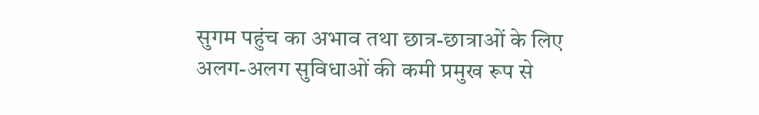सुगम पहुंच का अभाव तथा छात्र-छात्राओं के लिए अलग-अलग सुविधाओं की कमी प्रमुख रूप से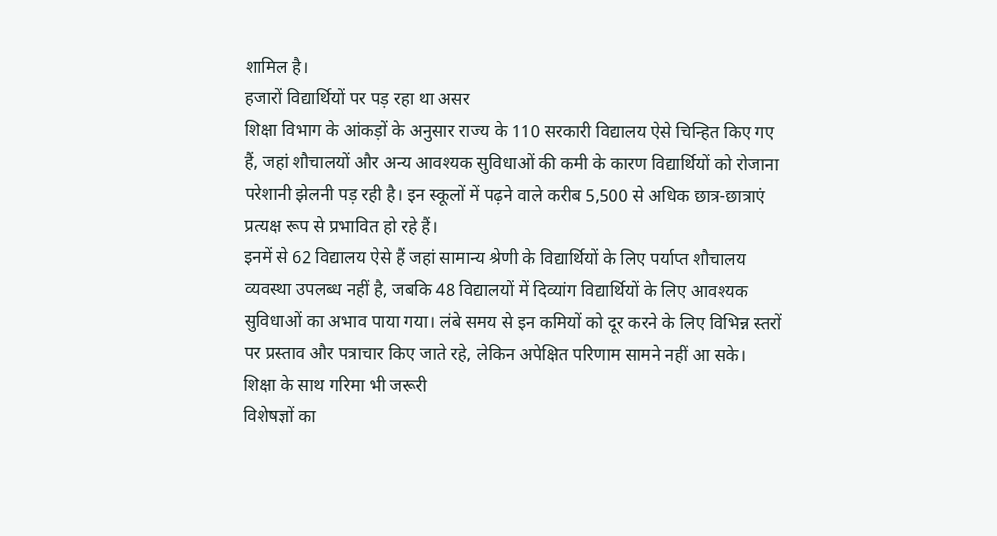शामिल है।
हजारों विद्यार्थियों पर पड़ रहा था असर
शिक्षा विभाग के आंकड़ों के अनुसार राज्य के 110 सरकारी विद्यालय ऐसे चिन्हित किए गए हैं, जहां शौचालयों और अन्य आवश्यक सुविधाओं की कमी के कारण विद्यार्थियों को रोजाना परेशानी झेलनी पड़ रही है। इन स्कूलों में पढ़ने वाले करीब 5,500 से अधिक छात्र-छात्राएं प्रत्यक्ष रूप से प्रभावित हो रहे हैं।
इनमें से 62 विद्यालय ऐसे हैं जहां सामान्य श्रेणी के विद्यार्थियों के लिए पर्याप्त शौचालय व्यवस्था उपलब्ध नहीं है, जबकि 48 विद्यालयों में दिव्यांग विद्यार्थियों के लिए आवश्यक सुविधाओं का अभाव पाया गया। लंबे समय से इन कमियों को दूर करने के लिए विभिन्न स्तरों पर प्रस्ताव और पत्राचार किए जाते रहे, लेकिन अपेक्षित परिणाम सामने नहीं आ सके।
शिक्षा के साथ गरिमा भी जरूरी
विशेषज्ञों का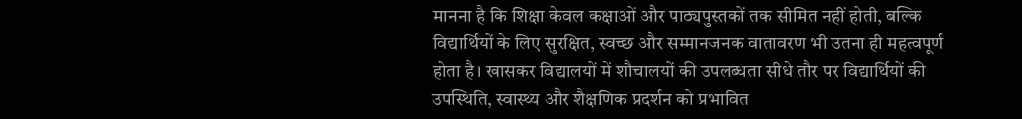मानना है कि शिक्षा केवल कक्षाओं और पाठ्यपुस्तकों तक सीमित नहीं होती, बल्कि विद्यार्थियों के लिए सुरक्षित, स्वच्छ और सम्मानजनक वातावरण भी उतना ही महत्वपूर्ण होता है। खासकर विद्यालयों में शौचालयों की उपलब्धता सीधे तौर पर विद्यार्थियों की उपस्थिति, स्वास्थ्य और शैक्षणिक प्रदर्शन को प्रभावित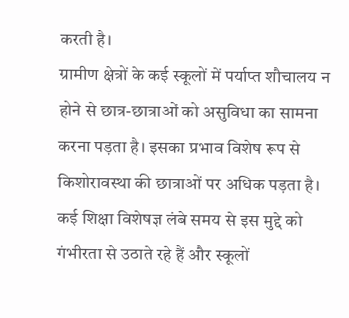करती है।
ग्रामीण क्षेत्रों के कई स्कूलों में पर्याप्त शौचालय न होने से छात्र-छात्राओं को असुविधा का सामना करना पड़ता है। इसका प्रभाव विशेष रूप से किशोरावस्था की छात्राओं पर अधिक पड़ता है। कई शिक्षा विशेषज्ञ लंबे समय से इस मुद्दे को गंभीरता से उठाते रहे हैं और स्कूलों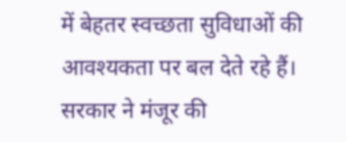में बेहतर स्वच्छता सुविधाओं की आवश्यकता पर बल देते रहे हैं।
सरकार ने मंजूर की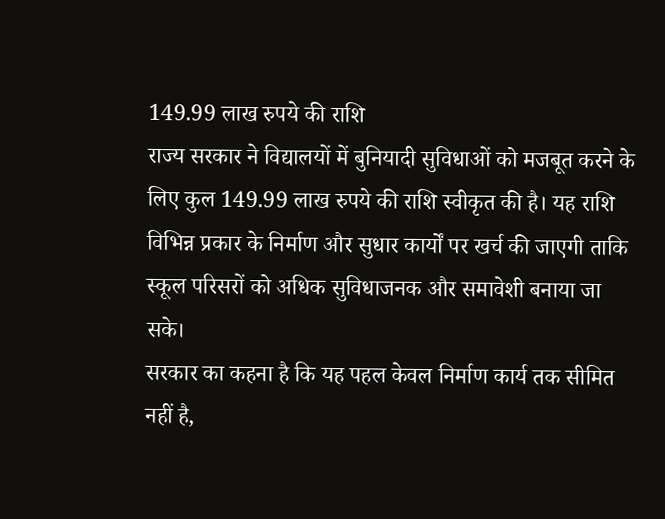149.99 लाख रुपये की राशि
राज्य सरकार ने विद्यालयों में बुनियादी सुविधाओं को मजबूत करने के लिए कुल 149.99 लाख रुपये की राशि स्वीकृत की है। यह राशि विभिन्न प्रकार के निर्माण और सुधार कार्यों पर खर्च की जाएगी ताकि स्कूल परिसरों को अधिक सुविधाजनक और समावेशी बनाया जा सके।
सरकार का कहना है कि यह पहल केवल निर्माण कार्य तक सीमित नहीं है,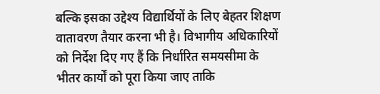बल्कि इसका उद्देश्य विद्यार्थियों के लिए बेहतर शिक्षण वातावरण तैयार करना भी है। विभागीय अधिकारियों को निर्देश दिए गए हैं कि निर्धारित समयसीमा के भीतर कार्यों को पूरा किया जाए ताकि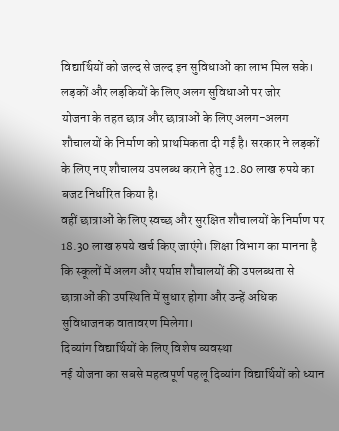विद्यार्थियों को जल्द से जल्द इन सुविधाओं का लाभ मिल सके।
लड़कों और लड़कियों के लिए अलग सुविधाओं पर जोर
योजना के तहत छात्र और छात्राओं के लिए अलग-अलग शौचालयों के निर्माण को प्राथमिकता दी गई है। सरकार ने लड़कों के लिए नए शौचालय उपलब्ध कराने हेतु 12.80 लाख रुपये का बजट निर्धारित किया है।
वहीं छात्राओं के लिए स्वच्छ और सुरक्षित शौचालयों के निर्माण पर 18.30 लाख रुपये खर्च किए जाएंगे। शिक्षा विभाग का मानना है कि स्कूलों में अलग और पर्याप्त शौचालयों की उपलब्धता से छात्राओं की उपस्थिति में सुधार होगा और उन्हें अधिक सुविधाजनक वातावरण मिलेगा।
दिव्यांग विद्यार्थियों के लिए विशेष व्यवस्था
नई योजना का सबसे महत्वपूर्ण पहलू दिव्यांग विद्यार्थियों को ध्यान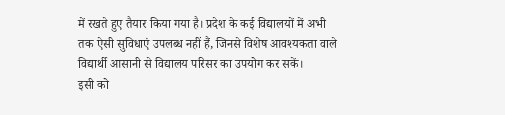में रखते हुए तैयार किया गया है। प्रदेश के कई विद्यालयों में अभी तक ऐसी सुविधाएं उपलब्ध नहीं हैं, जिनसे विशेष आवश्यकता वाले विद्यार्थी आसानी से विद्यालय परिसर का उपयोग कर सकें।
इसी को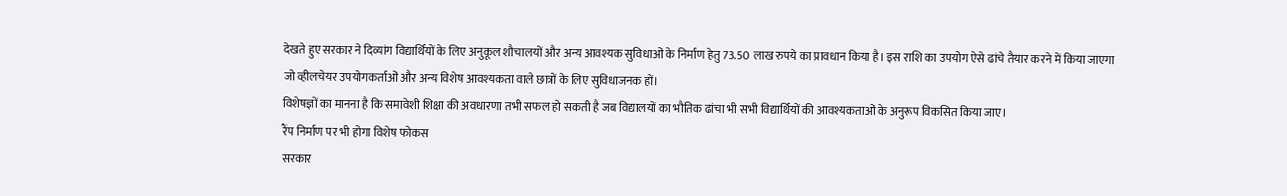देखते हुए सरकार ने दिव्यांग विद्यार्थियों के लिए अनुकूल शौचालयों और अन्य आवश्यक सुविधाओं के निर्माण हेतु 73.50 लाख रुपये का प्रावधान किया है। इस राशि का उपयोग ऐसे ढांचे तैयार करने में किया जाएगा जो व्हीलचेयर उपयोगकर्ताओं और अन्य विशेष आवश्यकता वाले छात्रों के लिए सुविधाजनक हों।
विशेषज्ञों का मानना है कि समावेशी शिक्षा की अवधारणा तभी सफल हो सकती है जब विद्यालयों का भौतिक ढांचा भी सभी विद्यार्थियों की आवश्यकताओं के अनुरूप विकसित किया जाए।
रैंप निर्माण पर भी होगा विशेष फोकस
सरकार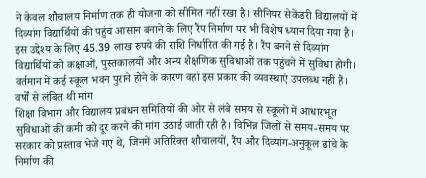ने केवल शौचालय निर्माण तक ही योजना को सीमित नहीं रखा है। सीनियर सेकेंडरी विद्यालयों में दिव्यांग विद्यार्थियों की पहुंच आसान बनाने के लिए रैंप निर्माण पर भी विशेष ध्यान दिया गया है।
इस उद्देश्य के लिए 45.39 लाख रुपये की राशि निर्धारित की गई है। रैंप बनने से दिव्यांग विद्यार्थियों को कक्षाओं, पुस्तकालयों और अन्य शैक्षणिक सुविधाओं तक पहुंचने में सुविधा होगी। वर्तमान में कई स्कूल भवन पुराने होने के कारण वहां इस प्रकार की व्यवस्थाएं उपलब्ध नहीं हैं।
वर्षों से लंबित थी मांग
शिक्षा विभाग और विद्यालय प्रबंधन समितियों की ओर से लंबे समय से स्कूलों में आधारभूत सुविधाओं की कमी को दूर करने की मांग उठाई जाती रही है। विभिन्न जिलों से समय-समय पर सरकार को प्रस्ताव भेजे गए थे, जिनमें अतिरिक्त शौचालयों, रैंप और दिव्यांग-अनुकूल ढांचे के निर्माण की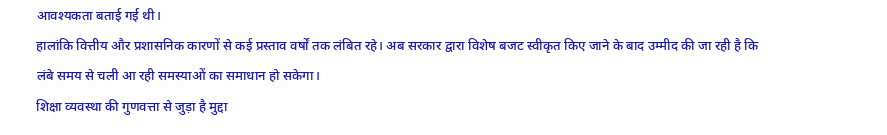आवश्यकता बताई गई थी।
हालांकि वित्तीय और प्रशासनिक कारणों से कई प्रस्ताव वर्षों तक लंबित रहे। अब सरकार द्वारा विशेष बजट स्वीकृत किए जाने के बाद उम्मीद की जा रही है कि लंबे समय से चली आ रही समस्याओं का समाधान हो सकेगा।
शिक्षा व्यवस्था की गुणवत्ता से जुड़ा है मुद्दा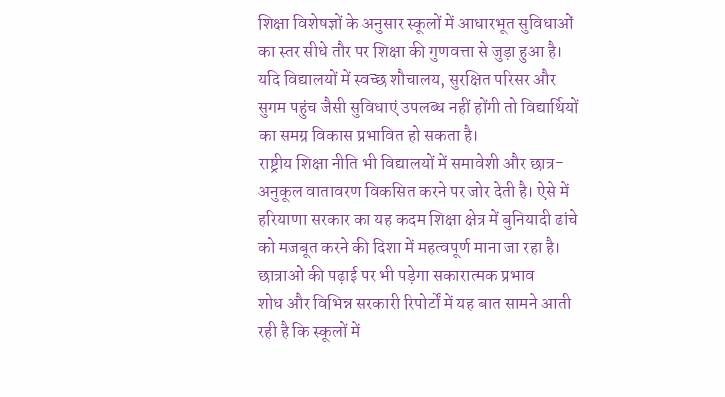शिक्षा विशेषज्ञों के अनुसार स्कूलों में आधारभूत सुविधाओं का स्तर सीधे तौर पर शिक्षा की गुणवत्ता से जुड़ा हुआ है। यदि विद्यालयों में स्वच्छ शौचालय, सुरक्षित परिसर और सुगम पहुंच जैसी सुविधाएं उपलब्ध नहीं होंगी तो विद्यार्थियों का समग्र विकास प्रभावित हो सकता है।
राष्ट्रीय शिक्षा नीति भी विद्यालयों में समावेशी और छात्र-अनुकूल वातावरण विकसित करने पर जोर देती है। ऐसे में हरियाणा सरकार का यह कदम शिक्षा क्षेत्र में बुनियादी ढांचे को मजबूत करने की दिशा में महत्वपूर्ण माना जा रहा है।
छात्राओं की पढ़ाई पर भी पड़ेगा सकारात्मक प्रभाव
शोध और विभिन्न सरकारी रिपोर्टों में यह बात सामने आती रही है कि स्कूलों में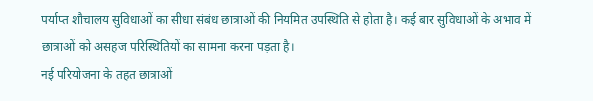पर्याप्त शौचालय सुविधाओं का सीधा संबंध छात्राओं की नियमित उपस्थिति से होता है। कई बार सुविधाओं के अभाव में छात्राओं को असहज परिस्थितियों का सामना करना पड़ता है।
नई परियोजना के तहत छात्राओं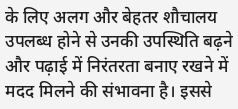के लिए अलग और बेहतर शौचालय उपलब्ध होने से उनकी उपस्थिति बढ़ने और पढ़ाई में निरंतरता बनाए रखने में मदद मिलने की संभावना है। इससे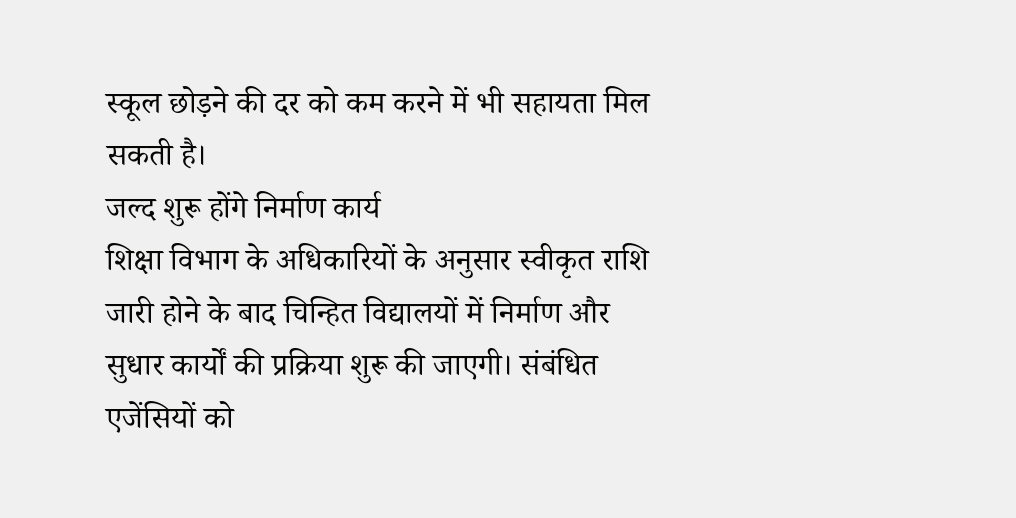स्कूल छोड़ने की दर को कम करने में भी सहायता मिल सकती है।
जल्द शुरू होंगे निर्माण कार्य
शिक्षा विभाग के अधिकारियों के अनुसार स्वीकृत राशि जारी होने के बाद चिन्हित विद्यालयों में निर्माण और सुधार कार्यों की प्रक्रिया शुरू की जाएगी। संबंधित एजेंसियों को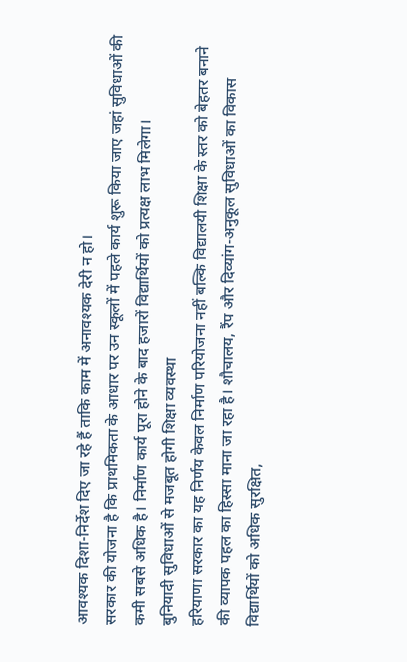आवश्यक दिशा-निर्देश दिए जा रहे हैं ताकि काम में अनावश्यक देरी न हो।
सरकार की योजना है कि प्राथमिकता के आधार पर उन स्कूलों में पहले कार्य शुरू किया जाए जहां सुविधाओं की कमी सबसे अधिक है। निर्माण कार्य पूरा होने के बाद हजारों विद्यार्थियों को प्रत्यक्ष लाभ मिलेगा।
बुनियादी सुविधाओं से मजबूत होगी शिक्षा व्यवस्था
हरियाणा सरकार का यह निर्णय केवल निर्माण परियोजना नहीं बल्कि विद्यालयी शिक्षा के स्तर को बेहतर बनाने की व्यापक पहल का हिस्सा माना जा रहा है। शौचालय, रैंप और दिव्यांग-अनुकूल सुविधाओं का विकास विद्यार्थियों को अधिक सुरक्षित,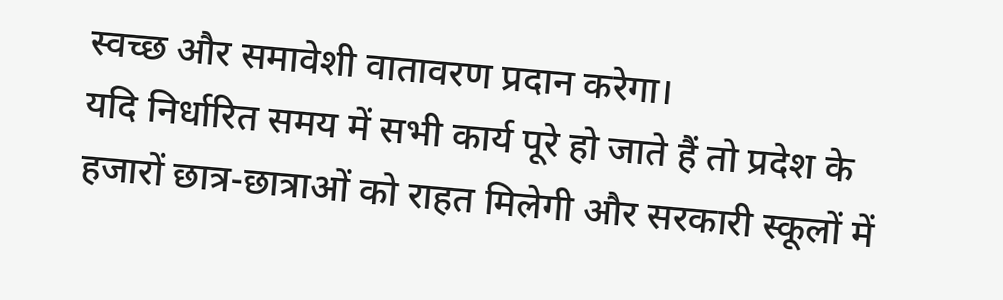स्वच्छ और समावेशी वातावरण प्रदान करेगा।
यदि निर्धारित समय में सभी कार्य पूरे हो जाते हैं तो प्रदेश के हजारों छात्र-छात्राओं को राहत मिलेगी और सरकारी स्कूलों में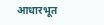आधारभूत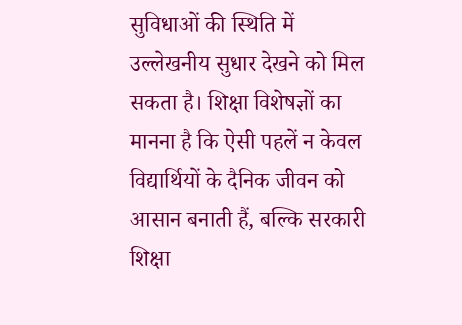सुविधाओं की स्थिति में उल्लेखनीय सुधार देखने को मिल सकता है। शिक्षा विशेषज्ञों का मानना है कि ऐसी पहलें न केवल विद्यार्थियों के दैनिक जीवन को आसान बनाती हैं, बल्कि सरकारी शिक्षा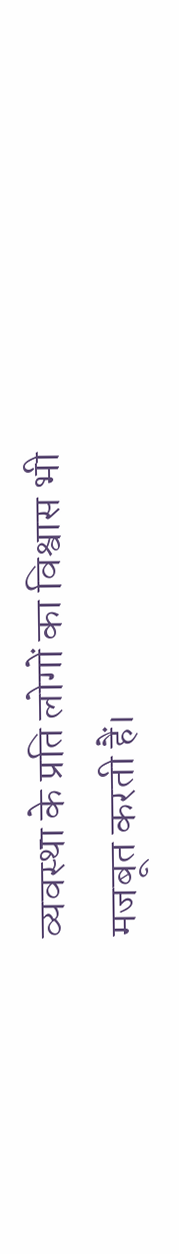व्यवस्था के प्रति लोगों का विश्वास भी मजबूत करती हैं।